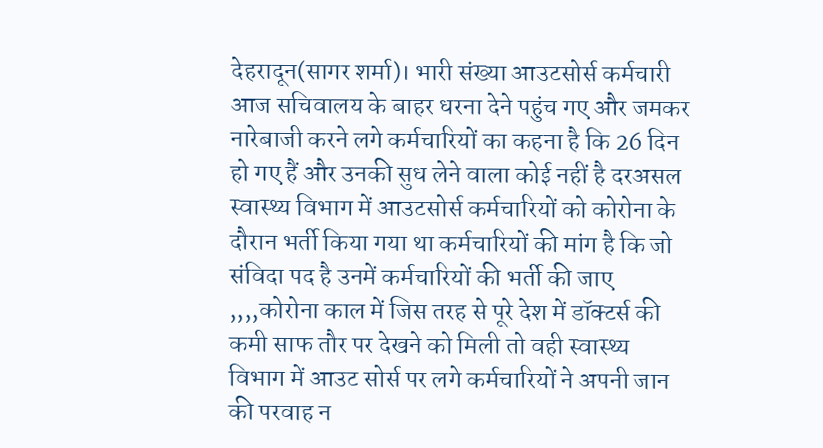देहरादून(सागर शर्मा)। भारी संख्या आउटसोर्स कर्मचारी आज सचिवालय के बाहर धरना देने पहुंच गए और जमकर नारेबाजी करने लगे कर्मचारियों का कहना है कि 26 दिन हो गए हैं और उनकी सुध लेने वाला कोई नहीं है दरअसल स्वास्थ्य विभाग में आउटसोर्स कर्मचारियों को कोरोना के दौरान भर्ती किया गया था कर्मचारियों की मांग है कि जो संविदा पद है उनमें कर्मचारियों की भर्ती की जाए ,,,,कोरोना काल में जिस तरह से पूरे देश में डॉक्टर्स की कमी साफ तौर पर देखने को मिली तो वही स्वास्थ्य विभाग में आउट सोर्स पर लगे कर्मचारियों ने अपनी जान की परवाह न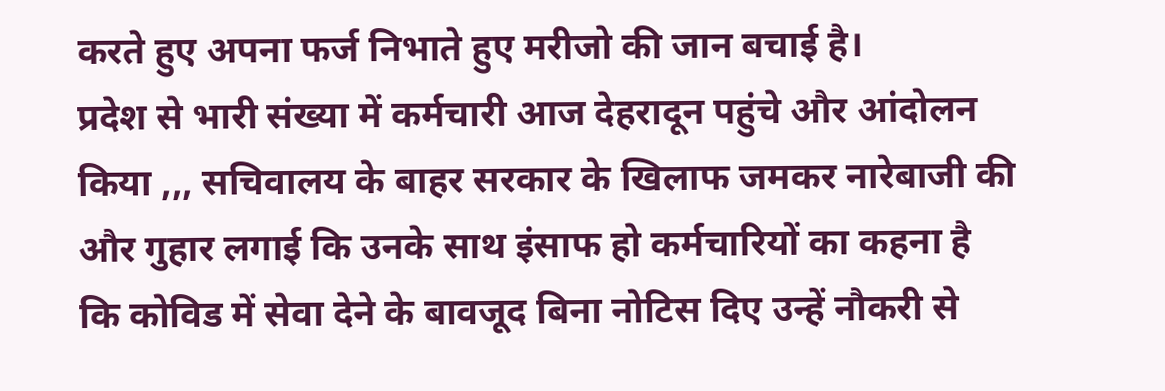करते हुए अपना फर्ज निभाते हुए मरीजो की जान बचाई है।
प्रदेश से भारी संख्या में कर्मचारी आज देहरादून पहुंचे और आंदोलन किया ,,, सचिवालय के बाहर सरकार के खिलाफ जमकर नारेबाजी की और गुहार लगाई कि उनके साथ इंसाफ हो कर्मचारियों का कहना है कि कोविड में सेवा देने के बावजूद बिना नोटिस दिए उन्हें नौकरी से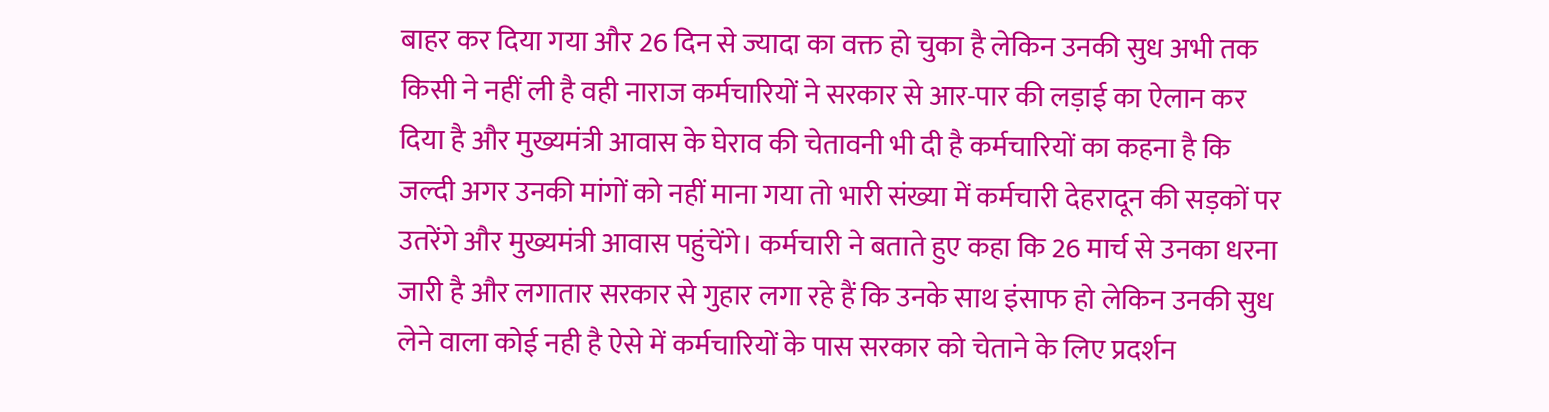बाहर कर दिया गया और 26 दिन से ज्यादा का वक्त हो चुका है लेकिन उनकी सुध अभी तक किसी ने नहीं ली है वही नाराज कर्मचारियों ने सरकार से आर-पार की लड़ाई का ऐलान कर दिया है और मुख्यमंत्री आवास के घेराव की चेतावनी भी दी है कर्मचारियों का कहना है कि जल्दी अगर उनकी मांगों को नहीं माना गया तो भारी संख्या में कर्मचारी देहरादून की सड़कों पर उतरेंगे और मुख्यमंत्री आवास पहुंचेंगे। कर्मचारी ने बताते हुए कहा कि 26 मार्च से उनका धरना जारी है और लगातार सरकार से गुहार लगा रहे हैं कि उनके साथ इंसाफ हो लेकिन उनकी सुध लेने वाला कोई नही है ऐसे में कर्मचारियों के पास सरकार को चेताने के लिए प्रदर्शन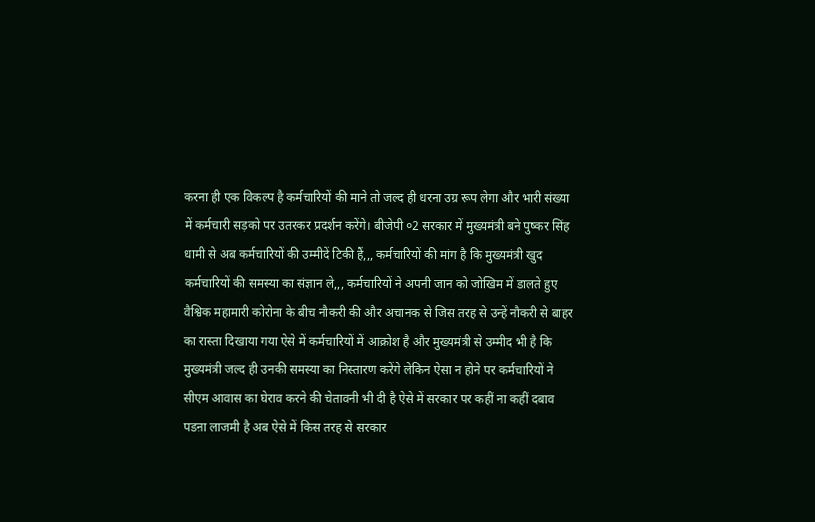करना ही एक विकल्प है कर्मचारियों की माने तो जल्द ही धरना उग्र रूप लेगा और भारी संख्या में कर्मचारी सड़को पर उतरकर प्रदर्शन करेंगे। बीजेपी ०2 सरकार में मुख्यमंत्री बने पुष्कर सिंह धामी से अब कर्मचारियों की उम्मीदें टिकी हैं,,, कर्मचारियों की मांग है कि मुख्यमंत्री खुद कर्मचारियों की समस्या का संज्ञान ले,,, कर्मचारियों ने अपनी जान को जोखिम में डालते हुए वैश्विक महामारी कोरोना के बीच नौकरी की और अचानक से जिस तरह से उन्हें नौकरी से बाहर का रास्ता दिखाया गया ऐसे में कर्मचारियों में आक्रोश है और मुख्यमंत्री से उम्मीद भी है कि मुख्यमंत्री जल्द ही उनकी समस्या का निस्तारण करेंगे लेकिन ऐसा न होने पर कर्मचारियों ने सीएम आवास का घेराव करने की चेतावनी भी दी है ऐसे में सरकार पर कहीं ना कहीं दबाव पडऩा लाजमी है अब ऐसे में किस तरह से सरकार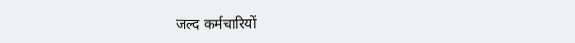जल्द कर्मचारियों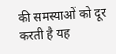की समस्याओं को दूर करती है यह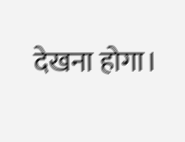देखना होगा।